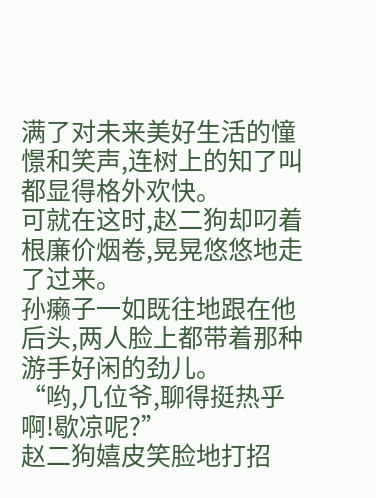满了对未来美好生活的憧憬和笑声,连树上的知了叫都显得格外欢快。
可就在这时,赵二狗却叼着根廉价烟卷,晃晃悠悠地走了过来。
孙癞子一如既往地跟在他后头,两人脸上都带着那种游手好闲的劲儿。
“哟,几位爷,聊得挺热乎啊!歇凉呢?”
赵二狗嬉皮笑脸地打招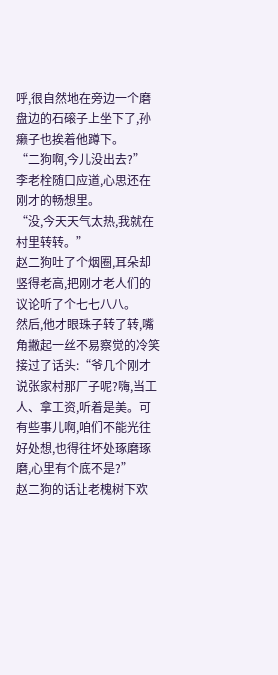呼,很自然地在旁边一个磨盘边的石磙子上坐下了,孙癞子也挨着他蹲下。
“二狗啊,今儿没出去?”
李老栓随口应道,心思还在刚才的畅想里。
“没,今天天气太热,我就在村里转转。”
赵二狗吐了个烟圈,耳朵却竖得老高,把刚才老人们的议论听了个七七八八。
然后,他才眼珠子转了转,嘴角撇起一丝不易察觉的冷笑接过了话头:“爷几个刚才说张家村那厂子呢?嗨,当工人、拿工资,听着是美。可有些事儿啊,咱们不能光往好处想,也得往坏处琢磨琢磨,心里有个底不是?”
赵二狗的话让老槐树下欢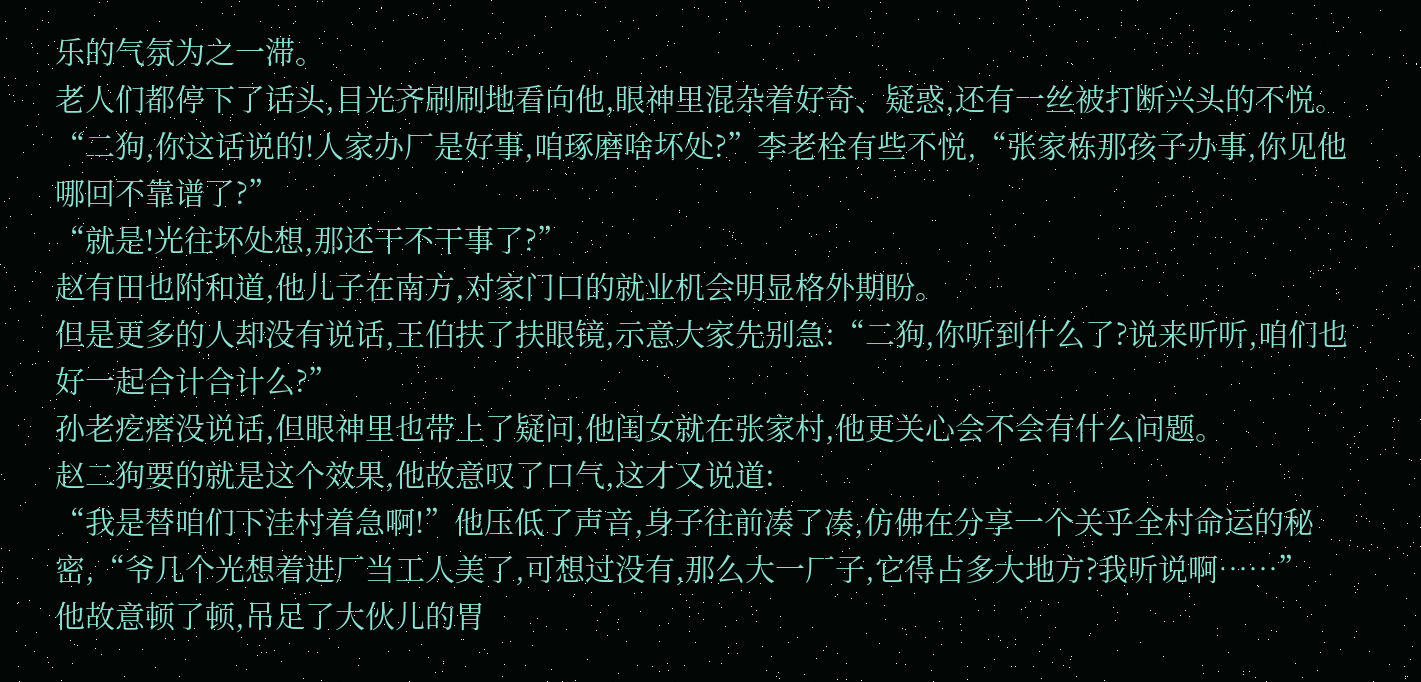乐的气氛为之一滞。
老人们都停下了话头,目光齐刷刷地看向他,眼神里混杂着好奇、疑惑,还有一丝被打断兴头的不悦。
“二狗,你这话说的!人家办厂是好事,咱琢磨啥坏处?”李老栓有些不悦,“张家栋那孩子办事,你见他哪回不靠谱了?”
“就是!光往坏处想,那还干不干事了?”
赵有田也附和道,他儿子在南方,对家门口的就业机会明显格外期盼。
但是更多的人却没有说话,王伯扶了扶眼镜,示意大家先别急:“二狗,你听到什么了?说来听听,咱们也好一起合计合计么?”
孙老疙瘩没说话,但眼神里也带上了疑问,他闺女就在张家村,他更关心会不会有什么问题。
赵二狗要的就是这个效果,他故意叹了口气,这才又说道:
“我是替咱们下洼村着急啊!”他压低了声音,身子往前凑了凑,仿佛在分享一个关乎全村命运的秘密,“爷几个光想着进厂当工人美了,可想过没有,那么大一厂子,它得占多大地方?我听说啊……”
他故意顿了顿,吊足了大伙儿的胃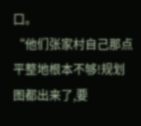口。
“他们张家村自己那点平整地根本不够!规划图都出来了,要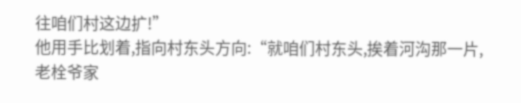往咱们村这边扩!”
他用手比划着,指向村东头方向:“就咱们村东头,挨着河沟那一片,老栓爷家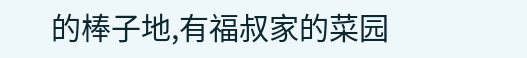的棒子地,有福叔家的菜园